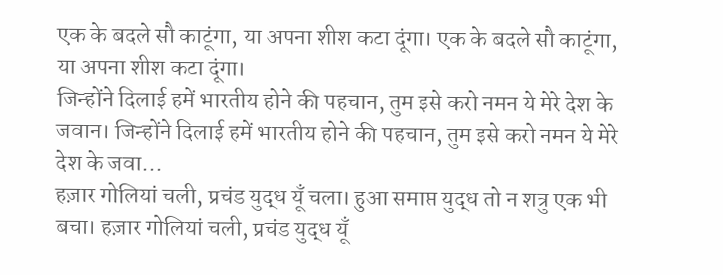एक के बदले सौ काटूंगा, या अपना शीश कटा दूंगा। एक के बदले सौ काटूंगा, या अपना शीश कटा दूंगा।
जिन्होंने दिलाई हमें भारतीय होने की पहचान, तुम इसे करो नमन ये मेरे देश के जवान। जिन्होंने दिलाई हमें भारतीय होने की पहचान, तुम इसे करो नमन ये मेरे देश के जवा...
हज़ार गोलियां चली, प्रचंड युद्ध यूँ चला। हुआ समाप्त युद्ध तो न शत्रु एक भी बचा। हज़ार गोलियां चली, प्रचंड युद्ध यूँ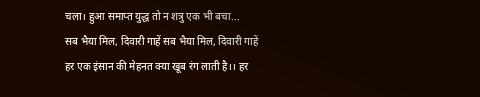चला। हुआ समाप्त युद्ध तो न शत्रु एक भी बचा...
सब भैया मिल, दिवारी गाहें सब भैया मिल, दिवारी गाहें
हर एक इंसान की मेहनत क्या खूब रंग लाती है।। हर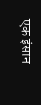एक इंसान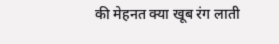की मेहनत क्या खूब रंग लाती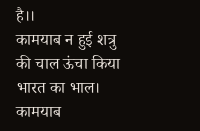है।।
कामयाब न हुई शत्रु की चाल ऊंचा किया भारत का भाल। कामयाब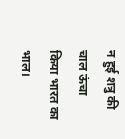न हुई शत्रु की चाल ऊंचा किया भारत का भाल।